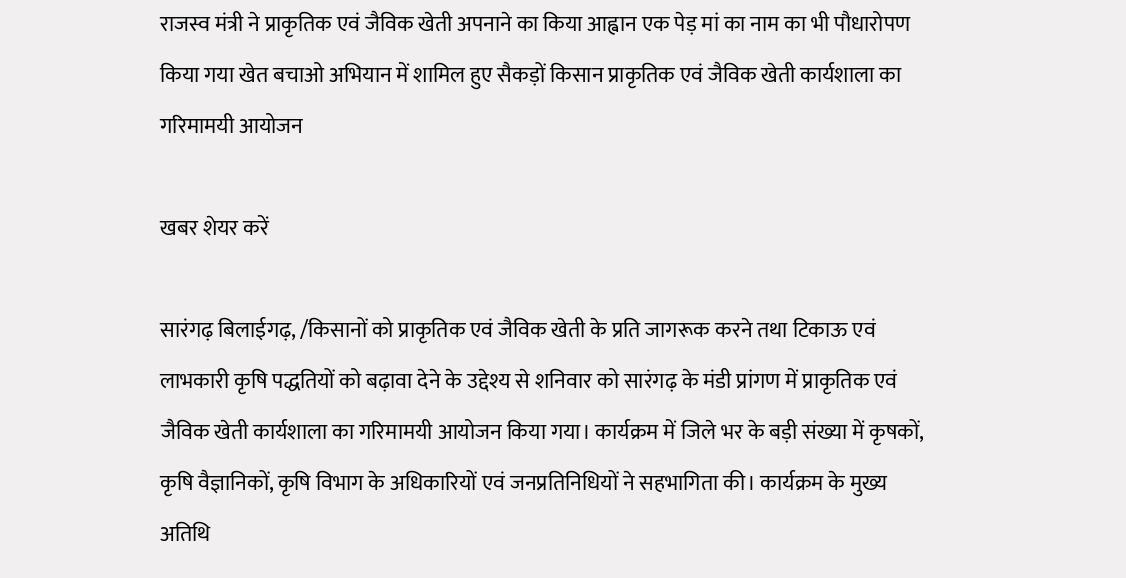राजस्व मंत्री ने प्राकृतिक एवं जैविक खेती अपनाने का किया आह्वान एक पेड़ मां का नाम का भी पौधारोपण किया गया खेत बचाओ अभियान में शामिल हुए सैकड़ों किसान प्राकृतिक एवं जैविक खेती कार्यशाला का गरिमामयी आयोजन

खबर शेयर करें

सारंगढ़ बिलाईगढ़, /किसानों को प्राकृतिक एवं जैविक खेती के प्रति जागरूक करने तथा टिकाऊ एवं लाभकारी कृषि पद्धतियों को बढ़ावा देने के उद्देश्य से शनिवार को सारंगढ़ के मंडी प्रांगण में प्राकृतिक एवं जैविक खेती कार्यशाला का गरिमामयी आयोजन किया गया। कार्यक्रम में जिले भर के बड़ी संख्या में कृषकों, कृषि वैज्ञानिकों, कृषि विभाग के अधिकारियों एवं जनप्रतिनिधियों ने सहभागिता की। कार्यक्रम के मुख्य अतिथि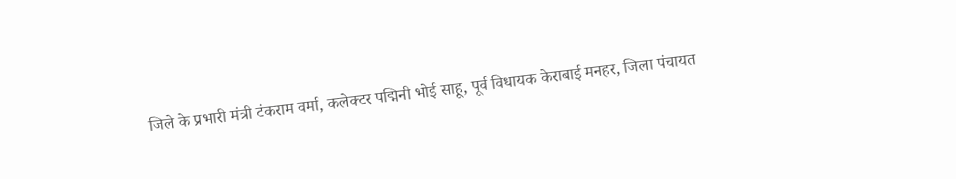जिले के प्रभारी मंत्री टंकराम वर्मा, कलेक्टर पद्मिनी भोई साहू, पूर्व विधायक केराबाई मनहर, जिला पंचायत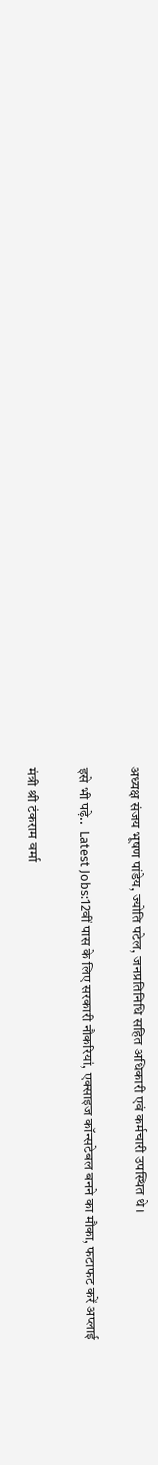अध्यक्ष संजय भूषण पांडेय, ज्योति पटेल, जनप्रतिनिधि सहित अधिकारी एवं कर्मचारी उपस्थित थे।

इसे भी पढ़े..  Latest Jobs:12वीं पास के लिए सरकारी नौकरियां, एक्‍साइज कॉन्‍सटेबल बनने का मौका, फटाफट करें अप्‍लाई

मंत्री श्री टंकराम वर्मा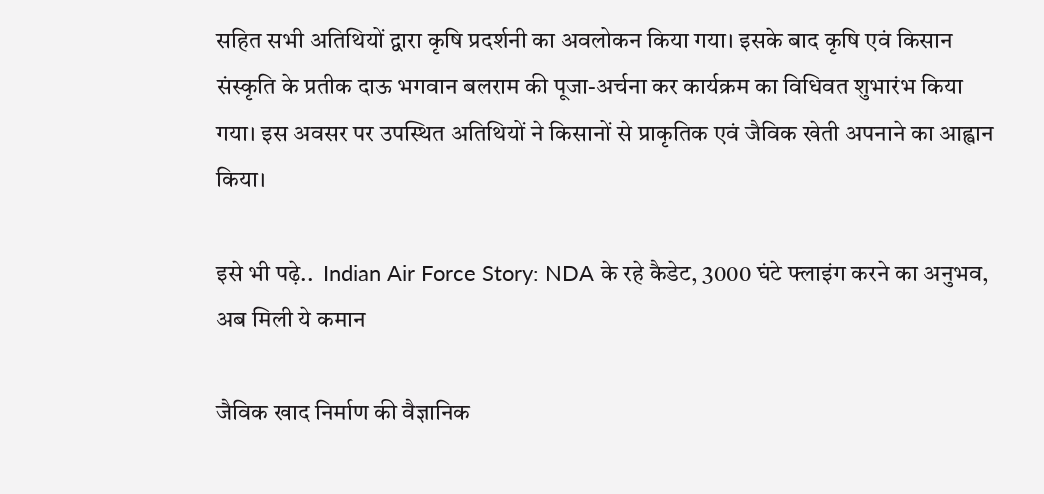सहित सभी अतिथियों द्वारा कृषि प्रदर्शनी का अवलोकन किया गया। इसके बाद कृषि एवं किसान संस्कृति के प्रतीक दाऊ भगवान बलराम की पूजा-अर्चना कर कार्यक्रम का विधिवत शुभारंभ किया गया। इस अवसर पर उपस्थित अतिथियों ने किसानों से प्राकृतिक एवं जैविक खेती अपनाने का आह्वान किया।

इसे भी पढ़े..  Indian Air Force Story: NDA के रहे कैडेट, 3000 घंटे फ्लाइंग करने का अनुभव, अब मिली ये कमान

जैविक खाद निर्माण की वैज्ञानिक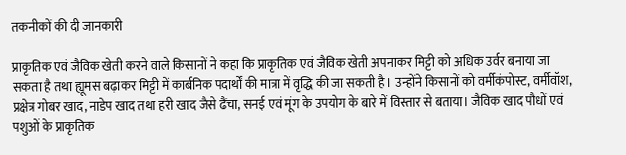तकनीकों की दी जानकारी

प्राकृतिक एवं जैविक खेती करने वाले किसानों ने कहा कि प्राकृतिक एवं जैविक खेती अपनाकर मिट्टी को अधिक उर्वर बनाया जा सकता है तथा ह्यूमस बढ़ाकर मिट्टी में कार्बनिक पदार्थों की मात्रा में वृद्धि की जा सकती है। उन्होंने किसानों को वर्मीकंपोस्ट, वर्मीवॉश, प्रक्षेत्र गोबर खाद, नाडेप खाद तथा हरी खाद जैसे ढैंचा, सनई एवं मूंग के उपयोग के बारे में विस्तार से बताया। जैविक खाद पौधों एवं पशुओं के प्राकृतिक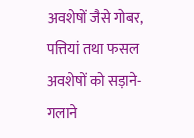अवशेषों जैसे गोबर, पत्तियां तथा फसल अवशेषों को सड़ाने-गलाने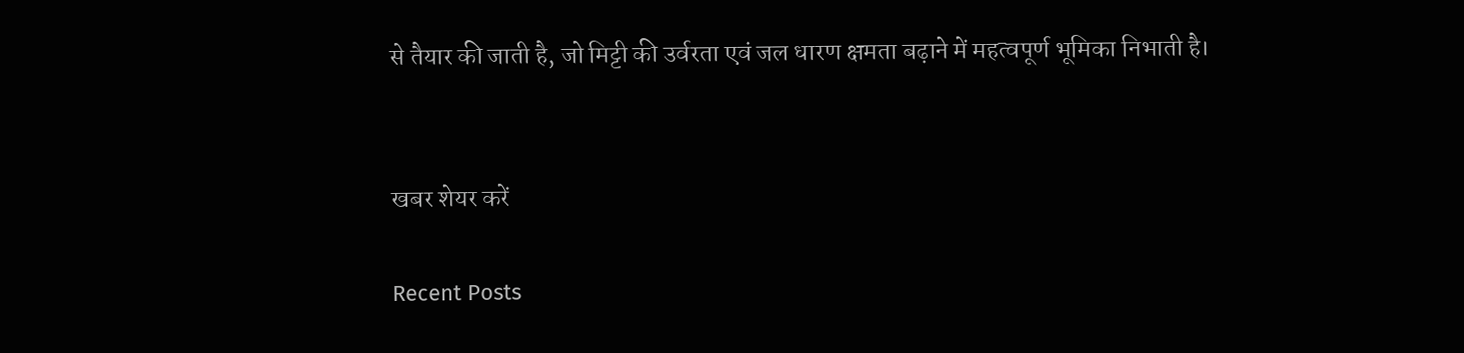से तैयार की जाती है, जो मिट्टी की उर्वरता एवं जल धारण क्षमता बढ़ाने में महत्वपूर्ण भूमिका निभाती है।


खबर शेयर करें

Recent Posts